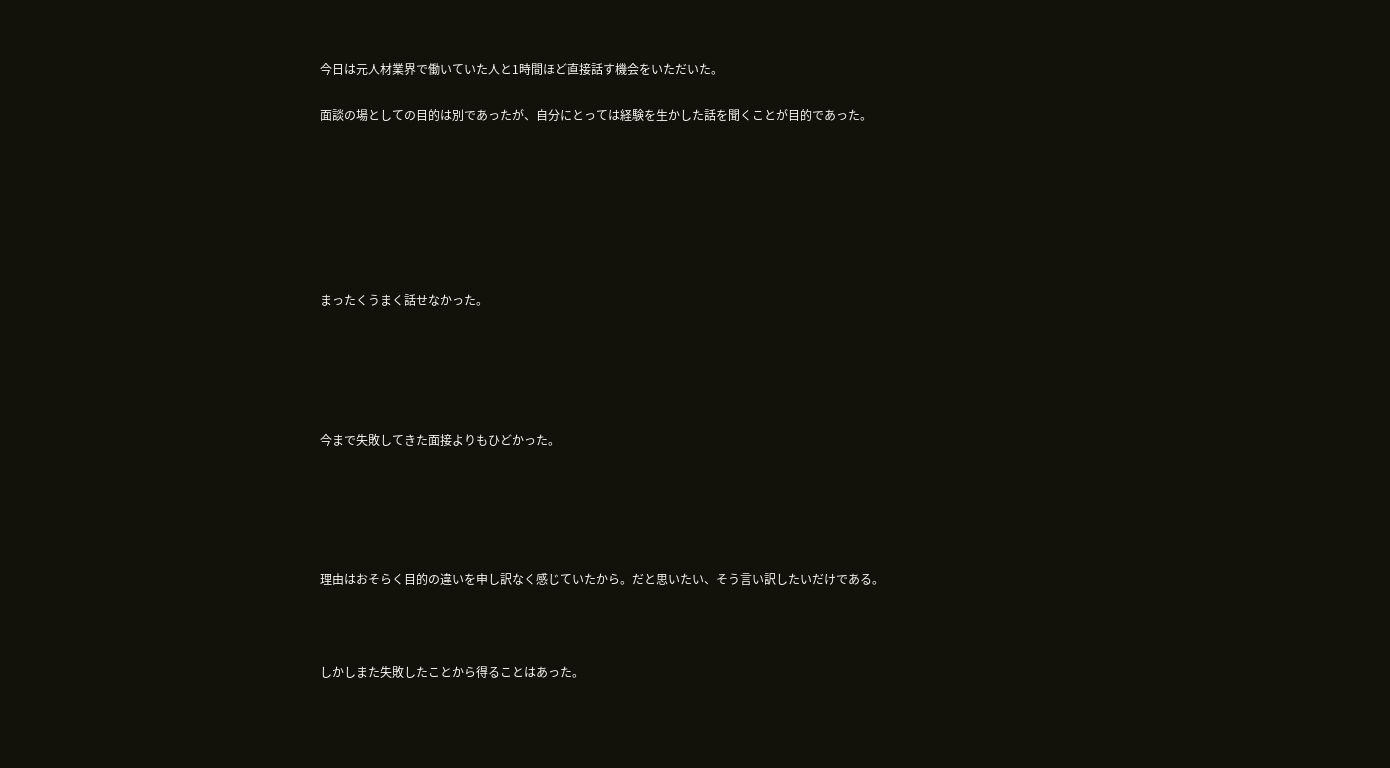今日は元人材業界で働いていた人と1時間ほど直接話す機会をいただいた。

面談の場としての目的は別であったが、自分にとっては経験を生かした話を聞くことが目的であった。







まったくうまく話せなかった。





今まで失敗してきた面接よりもひどかった。





理由はおそらく目的の違いを申し訳なく感じていたから。だと思いたい、そう言い訳したいだけである。



しかしまた失敗したことから得ることはあった。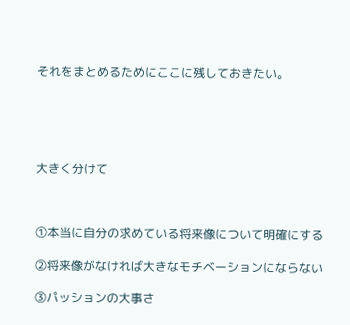それをまとめるためにここに残しておきたい。





大きく分けて



①本当に自分の求めている将来像について明確にする

②将来像がなければ大きなモチベーションにならない

③パッションの大事さ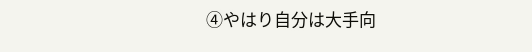④やはり自分は大手向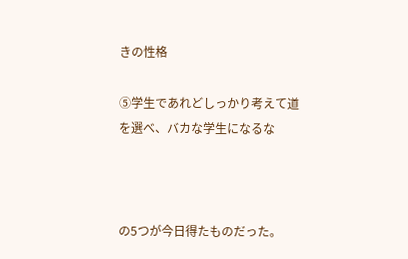きの性格

⑤学生であれどしっかり考えて道を選べ、バカな学生になるな



の5つが今日得たものだった。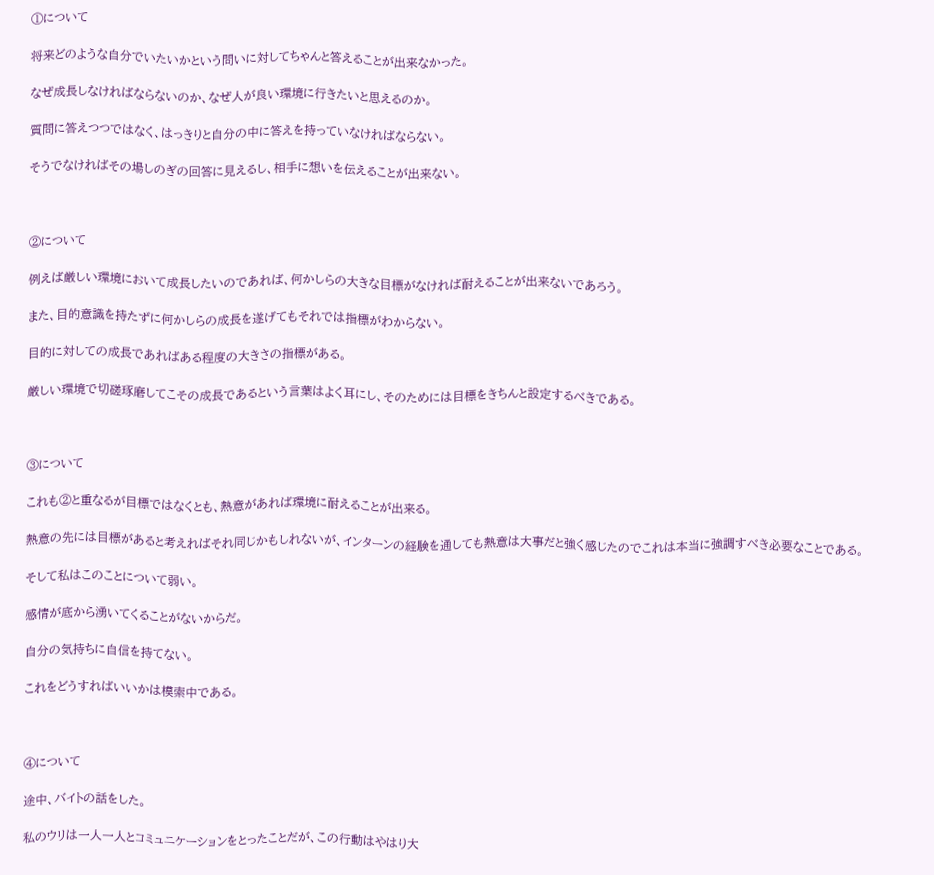①について

将来どのような自分でいたいかという問いに対してちゃんと答えることが出来なかった。

なぜ成長しなければならないのか、なぜ人が良い環境に行きたいと思えるのか。

質問に答えつつではなく、はっきりと自分の中に答えを持っていなければならない。

そうでなければその場しのぎの回答に見えるし、相手に想いを伝えることが出来ない。



②について

例えば厳しい環境において成長したいのであれば、何かしらの大きな目標がなければ耐えることが出来ないであろう。

また、目的意識を持たずに何かしらの成長を遂げてもそれでは指標がわからない。

目的に対しての成長であればある程度の大きさの指標がある。

厳しい環境で切磋琢磨してこその成長であるという言葉はよく耳にし、そのためには目標をきちんと設定するべきである。



③について

これも②と重なるが目標ではなくとも、熱意があれば環境に耐えることが出来る。

熱意の先には目標があると考えればそれ同じかもしれないが、インターンの経験を通しても熱意は大事だと強く感じたのでこれは本当に強調すべき必要なことである。

そして私はこのことについて弱い。

感情が底から湧いてくることがないからだ。

自分の気持ちに自信を持てない。

これをどうすればいいかは模索中である。



④について

途中、バイトの話をした。

私のウリは一人一人とコミュニケーションをとったことだが、この行動はやはり大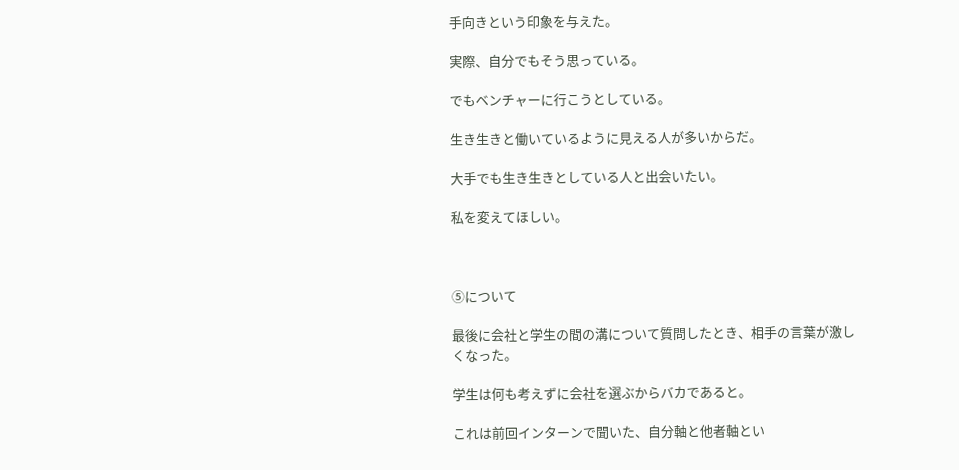手向きという印象を与えた。

実際、自分でもそう思っている。

でもベンチャーに行こうとしている。

生き生きと働いているように見える人が多いからだ。

大手でも生き生きとしている人と出会いたい。

私を変えてほしい。



⑤について

最後に会社と学生の間の溝について質問したとき、相手の言葉が激しくなった。

学生は何も考えずに会社を選ぶからバカであると。

これは前回インターンで聞いた、自分軸と他者軸とい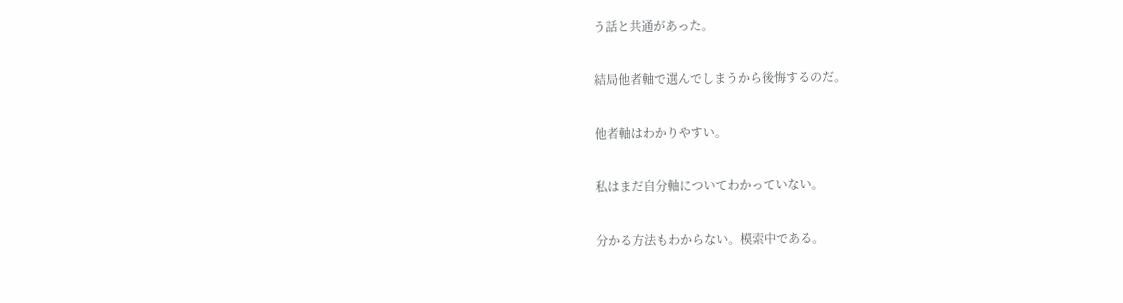う話と共通があった。

結局他者軸で選んでしまうから後悔するのだ。

他者軸はわかりやすい。

私はまだ自分軸についてわかっていない。

分かる方法もわからない。模索中である。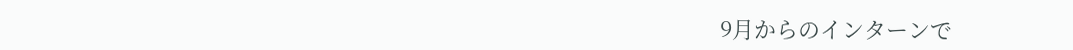9月からのインターンで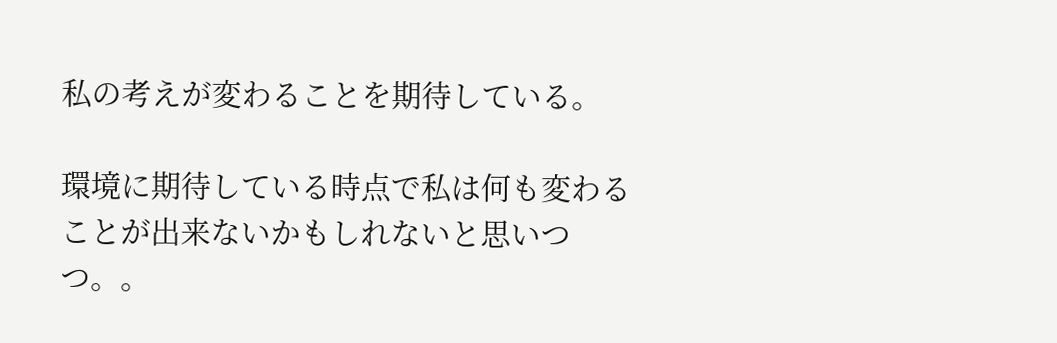私の考えが変わることを期待している。

環境に期待している時点で私は何も変わることが出来ないかもしれないと思いつつ。。